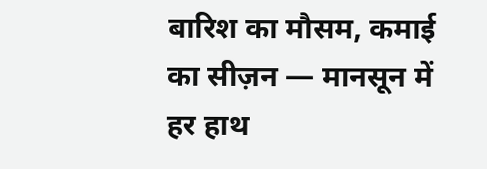बारिश का मौसम, कमाई का सीज़न — मानसून में हर हाथ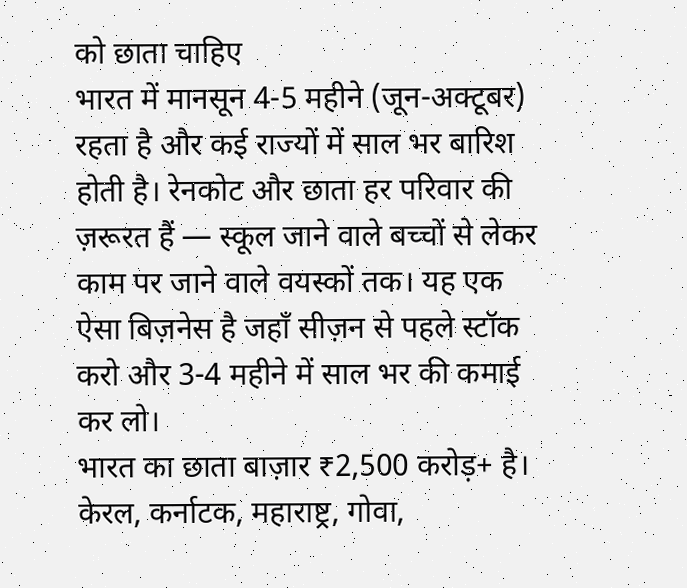को छाता चाहिए
भारत में मानसून 4-5 महीने (जून-अक्टूबर) रहता है और कई राज्यों में साल भर बारिश होती है। रेनकोट और छाता हर परिवार की ज़रूरत हैं — स्कूल जाने वाले बच्चों से लेकर काम पर जाने वाले वयस्कों तक। यह एक ऐसा बिज़नेस है जहाँ सीज़न से पहले स्टॉक करो और 3-4 महीने में साल भर की कमाई कर लो।
भारत का छाता बाज़ार ₹2,500 करोड़+ है। केरल, कर्नाटक, महाराष्ट्र, गोवा,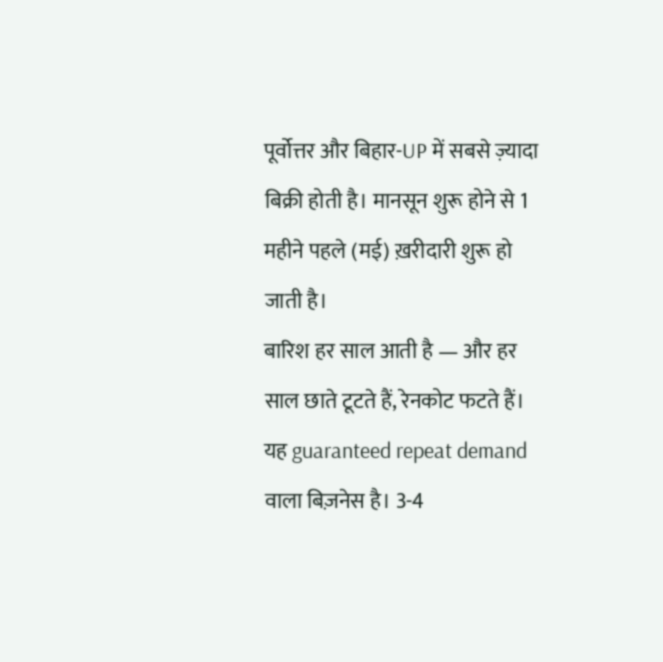पूर्वोत्तर और बिहार-UP में सबसे ज़्यादा बिक्री होती है। मानसून शुरू होने से 1 महीने पहले (मई) ख़रीदारी शुरू हो जाती है।
बारिश हर साल आती है — और हर साल छाते टूटते हैं, रेनकोट फटते हैं। यह guaranteed repeat demand वाला बिज़नेस है। 3-4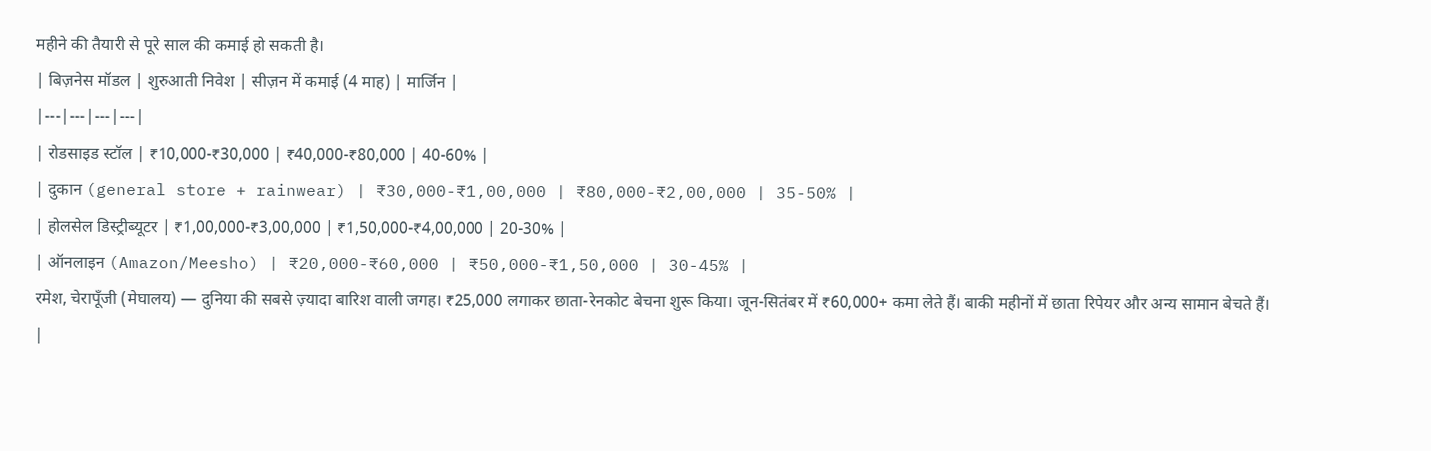महीने की तैयारी से पूरे साल की कमाई हो सकती है।
| बिज़नेस मॉडल | शुरुआती निवेश | सीज़न में कमाई (4 माह) | मार्जिन |
|---|---|---|---|
| रोडसाइड स्टॉल | ₹10,000-₹30,000 | ₹40,000-₹80,000 | 40-60% |
| दुकान (general store + rainwear) | ₹30,000-₹1,00,000 | ₹80,000-₹2,00,000 | 35-50% |
| होलसेल डिस्ट्रीब्यूटर | ₹1,00,000-₹3,00,000 | ₹1,50,000-₹4,00,000 | 20-30% |
| ऑनलाइन (Amazon/Meesho) | ₹20,000-₹60,000 | ₹50,000-₹1,50,000 | 30-45% |
रमेश, चेरापूँजी (मेघालय) — दुनिया की सबसे ज़्यादा बारिश वाली जगह। ₹25,000 लगाकर छाता-रेनकोट बेचना शुरू किया। जून-सितंबर में ₹60,000+ कमा लेते हैं। बाकी महीनों में छाता रिपेयर और अन्य सामान बेचते हैं।
|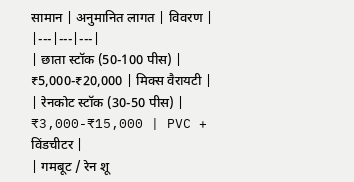सामान | अनुमानित लागत | विवरण |
|---|---|---|
| छाता स्टॉक (50-100 पीस) | ₹5,000-₹20,000 | मिक्स वैरायटी |
| रेनकोट स्टॉक (30-50 पीस) | ₹3,000-₹15,000 | PVC + विंडचीटर |
| गमबूट / रेन शू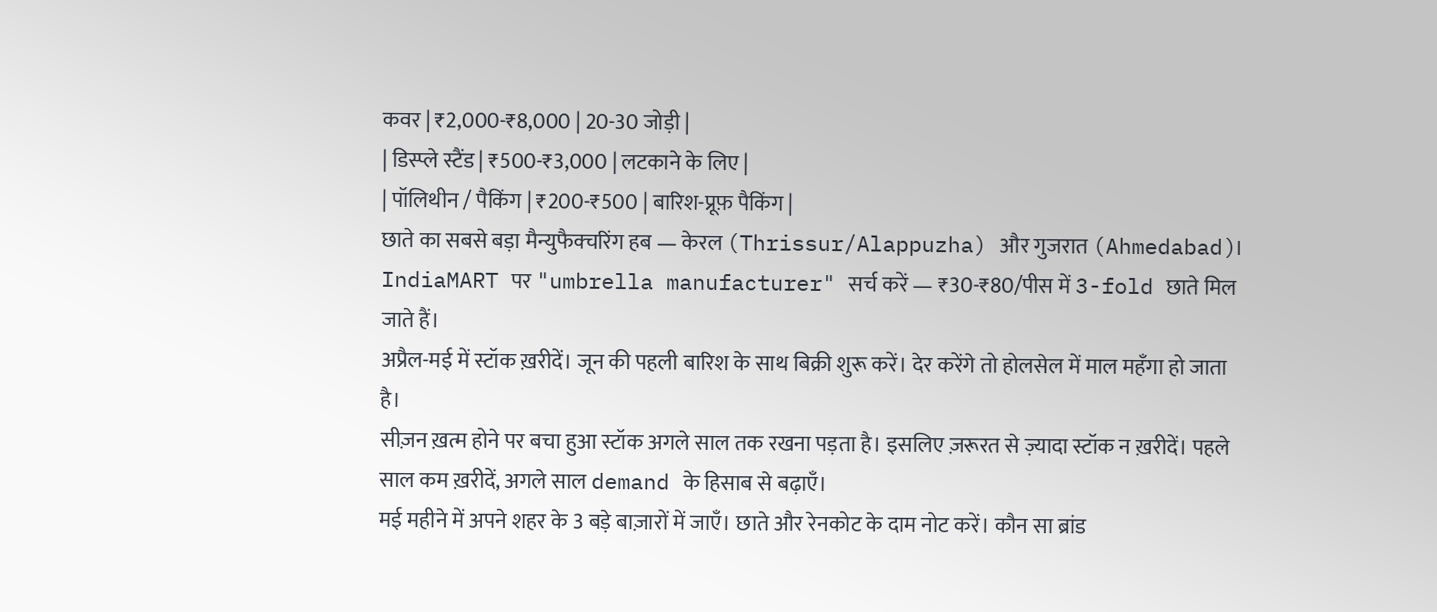कवर | ₹2,000-₹8,000 | 20-30 जोड़ी |
| डिस्प्ले स्टैंड | ₹500-₹3,000 | लटकाने के लिए |
| पॉलिथीन / पैकिंग | ₹200-₹500 | बारिश-प्रूफ़ पैकिंग |
छाते का सबसे बड़ा मैन्युफैक्चरिंग हब — केरल (Thrissur/Alappuzha) और गुजरात (Ahmedabad)। IndiaMART पर "umbrella manufacturer" सर्च करें — ₹30-₹80/पीस में 3-fold छाते मिल जाते हैं।
अप्रैल-मई में स्टॉक ख़रीदें। जून की पहली बारिश के साथ बिक्री शुरू करें। देर करेंगे तो होलसेल में माल महँगा हो जाता है।
सीज़न ख़त्म होने पर बचा हुआ स्टॉक अगले साल तक रखना पड़ता है। इसलिए ज़रूरत से ज़्यादा स्टॉक न ख़रीदें। पहले साल कम ख़रीदें, अगले साल demand के हिसाब से बढ़ाएँ।
मई महीने में अपने शहर के 3 बड़े बाज़ारों में जाएँ। छाते और रेनकोट के दाम नोट करें। कौन सा ब्रांड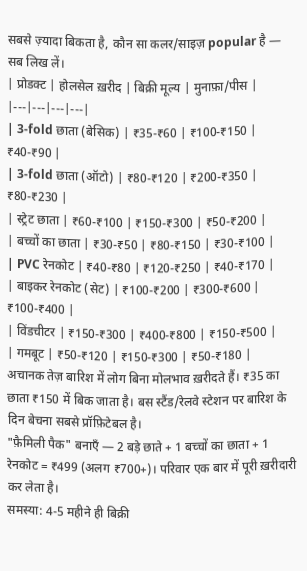सबसे ज़्यादा बिकता है, कौन सा कलर/साइज़ popular है — सब लिख लें।
| प्रोडक्ट | होलसेल ख़रीद | बिक्री मूल्य | मुनाफ़ा/पीस |
|---|---|---|---|
| 3-fold छाता (बेसिक) | ₹35-₹60 | ₹100-₹150 | ₹40-₹90 |
| 3-fold छाता (ऑटो) | ₹80-₹120 | ₹200-₹350 | ₹80-₹230 |
| स्ट्रेट छाता | ₹60-₹100 | ₹150-₹300 | ₹50-₹200 |
| बच्चों का छाता | ₹30-₹50 | ₹80-₹150 | ₹30-₹100 |
| PVC रेनकोट | ₹40-₹80 | ₹120-₹250 | ₹40-₹170 |
| बाइकर रेनकोट (सेट) | ₹100-₹200 | ₹300-₹600 | ₹100-₹400 |
| विंडचीटर | ₹150-₹300 | ₹400-₹800 | ₹150-₹500 |
| गमबूट | ₹50-₹120 | ₹150-₹300 | ₹50-₹180 |
अचानक तेज़ बारिश में लोग बिना मोलभाव ख़रीदते हैं। ₹35 का छाता ₹150 में बिक जाता है। बस स्टैंड/रेलवे स्टेशन पर बारिश के दिन बेचना सबसे प्रॉफ़िटेबल है।
"फ़ैमिली पैक" बनाएँ — 2 बड़े छाते + 1 बच्चों का छाता + 1 रेनकोट = ₹499 (अलग ₹700+)। परिवार एक बार में पूरी ख़रीदारी कर लेता है।
समस्या: 4-5 महीने ही बिक्री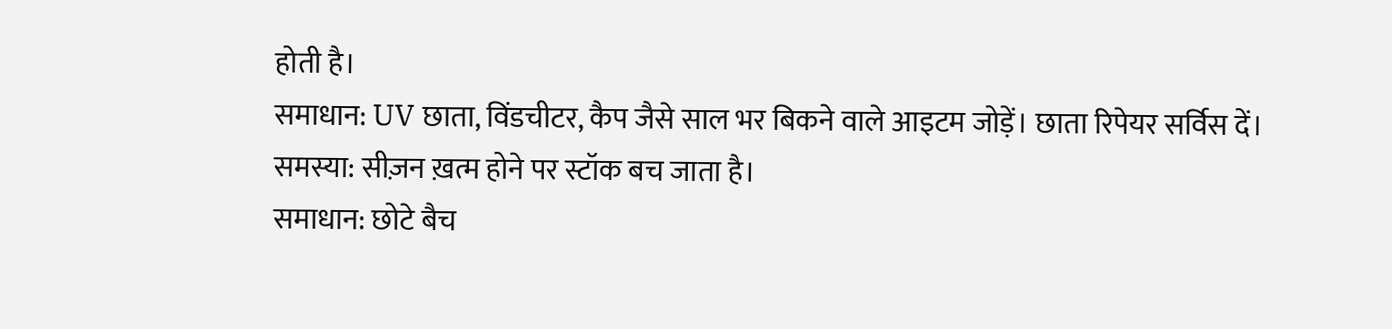होती है।
समाधान: UV छाता, विंडचीटर, कैप जैसे साल भर बिकने वाले आइटम जोड़ें। छाता रिपेयर सर्विस दें।
समस्या: सीज़न ख़त्म होने पर स्टॉक बच जाता है।
समाधान: छोटे बैच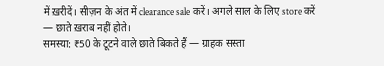में ख़रीदें। सीज़न के अंत में clearance sale करें। अगले साल के लिए store करें — छाते ख़राब नहीं होते।
समस्या: ₹50 के टूटने वाले छाते बिकते हैं — ग्राहक सस्ता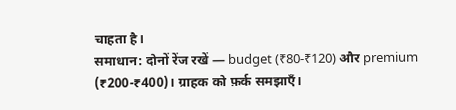चाहता है।
समाधान: दोनों रेंज रखें — budget (₹80-₹120) और premium (₹200-₹400)। ग्राहक को फ़र्क समझाएँ।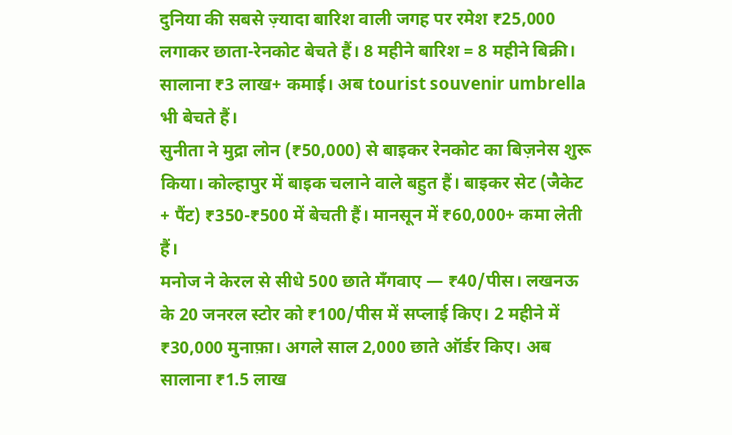दुनिया की सबसे ज़्यादा बारिश वाली जगह पर रमेश ₹25,000 लगाकर छाता-रेनकोट बेचते हैं। 8 महीने बारिश = 8 महीने बिक्री। सालाना ₹3 लाख+ कमाई। अब tourist souvenir umbrella भी बेचते हैं।
सुनीता ने मुद्रा लोन (₹50,000) से बाइकर रेनकोट का बिज़नेस शुरू किया। कोल्हापुर में बाइक चलाने वाले बहुत हैं। बाइकर सेट (जैकेट + पैंट) ₹350-₹500 में बेचती हैं। मानसून में ₹60,000+ कमा लेती हैं।
मनोज ने केरल से सीधे 500 छाते मँगवाए — ₹40/पीस। लखनऊ के 20 जनरल स्टोर को ₹100/पीस में सप्लाई किए। 2 महीने में ₹30,000 मुनाफ़ा। अगले साल 2,000 छाते ऑर्डर किए। अब सालाना ₹1.5 लाख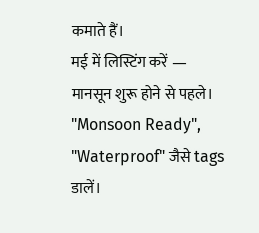कमाते हैं।
मई में लिस्टिंग करें — मानसून शुरू होने से पहले। "Monsoon Ready", "Waterproof" जैसे tags डालें।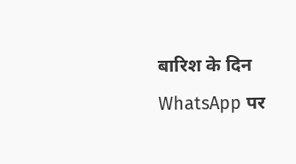बारिश के दिन WhatsApp पर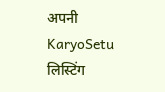अपनी KaryoSetu लिस्टिंग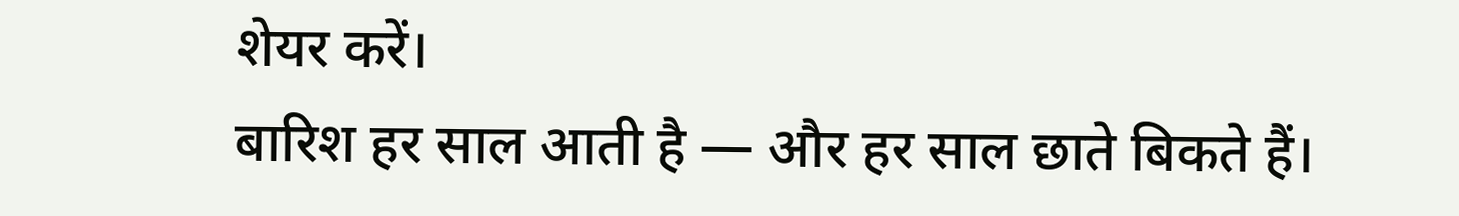शेयर करें।
बारिश हर साल आती है — और हर साल छाते बिकते हैं।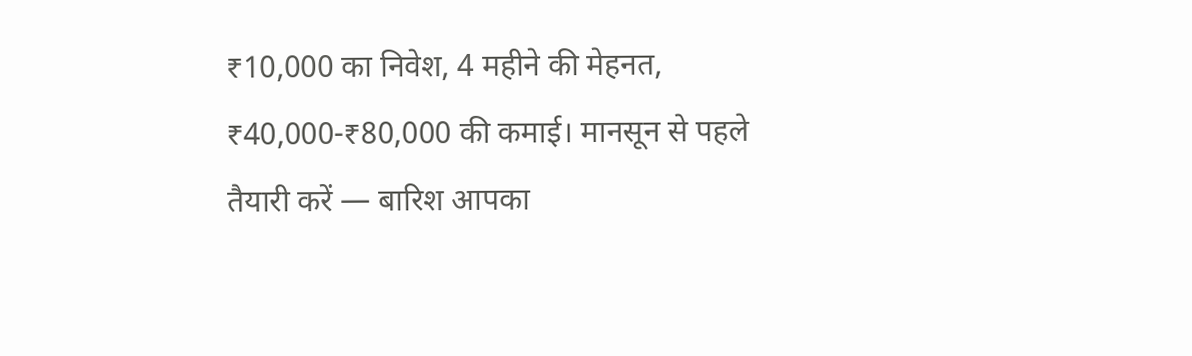₹10,000 का निवेश, 4 महीने की मेहनत, ₹40,000-₹80,000 की कमाई। मानसून से पहले तैयारी करें — बारिश आपका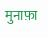मुनाफ़ा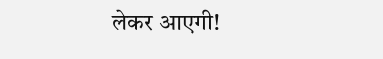लेकर आएगी!